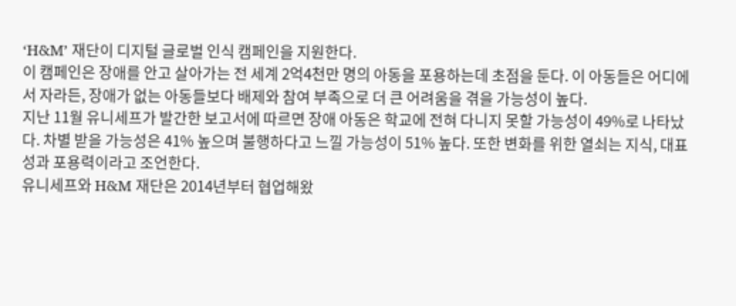‘H&M’ 재단이 디지털 글로벌 인식 캠페인을 지원한다.
이 캠페인은 장애를 안고 살아가는 전 세계 2억4천만 명의 아동을 포용하는데 초점을 둔다. 이 아동들은 어디에서 자라든, 장애가 없는 아동들보다 배제와 참여 부족으로 더 큰 어려움을 겪을 가능성이 높다.
지난 11월 유니세프가 발간한 보고서에 따르면 장애 아동은 학교에 전혀 다니지 못할 가능성이 49%로 나타났다. 차별 받을 가능성은 41% 높으며 불행하다고 느낄 가능성이 51% 높다. 또한 변화를 위한 열쇠는 지식, 대표성과 포용력이라고 조언한다.
유니세프와 H&M 재단은 2014년부터 협업해왔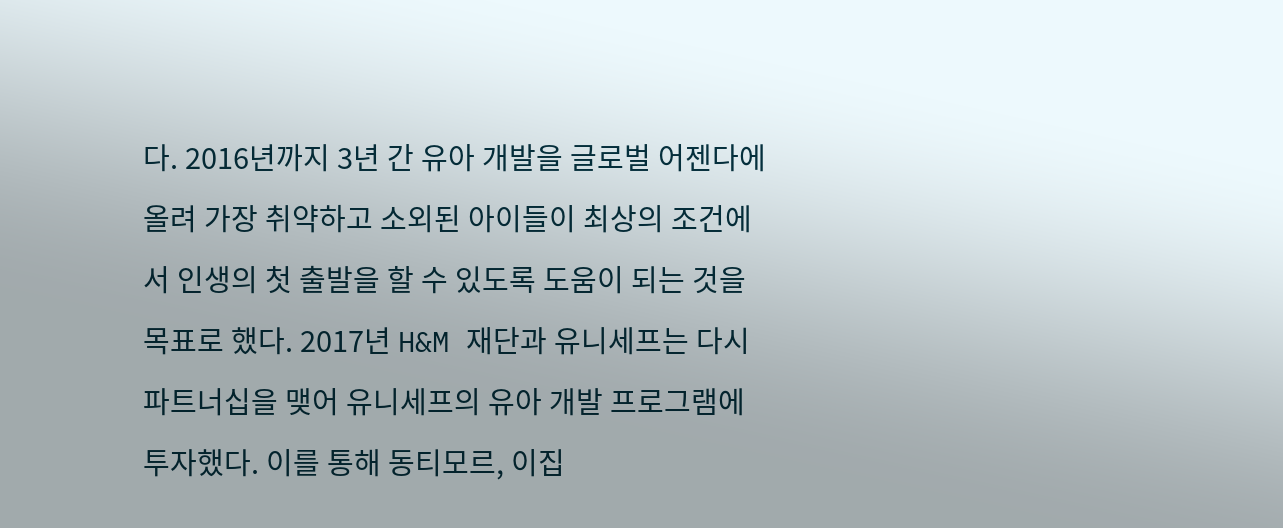다. 2016년까지 3년 간 유아 개발을 글로벌 어젠다에 올려 가장 취약하고 소외된 아이들이 최상의 조건에서 인생의 첫 출발을 할 수 있도록 도움이 되는 것을 목표로 했다. 2017년 H&M 재단과 유니세프는 다시 파트너십을 맺어 유니세프의 유아 개발 프로그램에 투자했다. 이를 통해 동티모르, 이집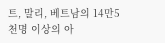트, 말리, 베트남의 14만5천명 이상의 아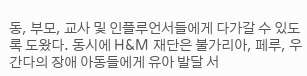동, 부모, 교사 및 인플루언서들에게 다가갈 수 있도록 도왔다. 동시에 H&M 재단은 불가리아, 페루, 우간다의 장애 아동들에게 유아 발달 서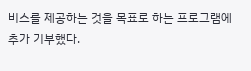비스를 제공하는 것을 목표로 하는 프로그램에 추가 기부했다.